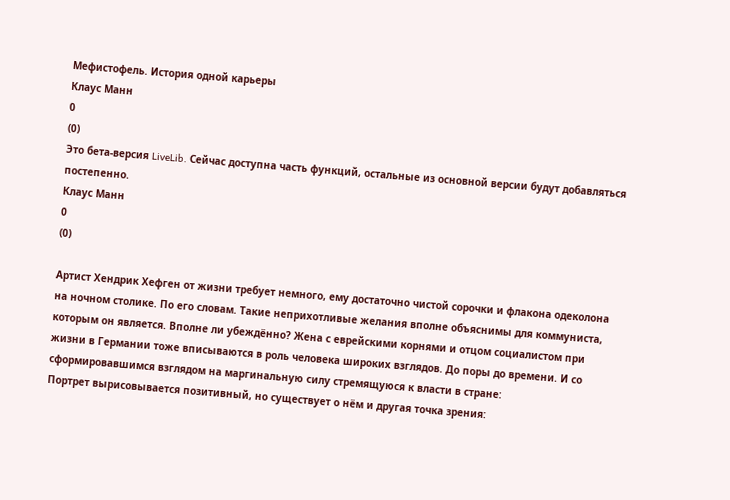Мефистофель. История одной карьеры
Клаус Манн
0
(0)
Это бета-версия LiveLib. Сейчас доступна часть функций, остальные из основной версии будут добавляться постепенно.
Клаус Манн
0
(0)

Артист Хендрик Хефген от жизни требует немного, ему достаточно чистой сорочки и флакона одеколона на ночном столике. По его словам. Такие неприхотливые желания вполне объяснимы для коммуниста, которым он является. Вполне ли убеждённо? Жена с еврейскими корнями и отцом социалистом при жизни в Германии тоже вписываются в роль человека широких взглядов. До поры до времени. И со сформировавшимся взглядом на маргинальную силу стремящуюся к власти в стране:
Портрет вырисовывается позитивный, но существует о нём и другая точка зрения: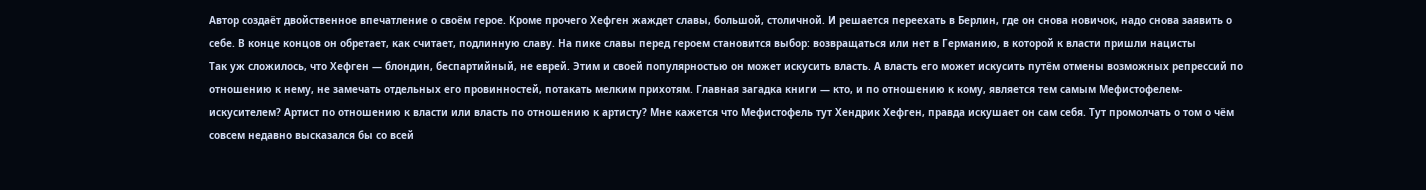Автор создаёт двойственное впечатление о своём герое. Кроме прочего Хефген жаждет славы, большой, столичной. И решается переехать в Берлин, где он снова новичок, надо снова заявить о себе. В конце концов он обретает, как считает, подлинную славу. На пике славы перед героем становится выбор: возвращаться или нет в Германию, в которой к власти пришли нацисты
Так уж сложилось, что Хефген — блондин, беспартийный, не еврей. Этим и своей популярностью он может искусить власть. А власть его может искусить путём отмены возможных репрессий по отношению к нему, не замечать отдельных его провинностей, потакать мелким прихотям. Главная загадка книги — кто, и по отношению к кому, является тем самым Мефистофелем-искусителем? Артист по отношению к власти или власть по отношению к артисту? Мне кажется что Мефистофель тут Хендрик Хефген, правда искушает он сам себя. Тут промолчать о том о чём совсем недавно высказался бы со всей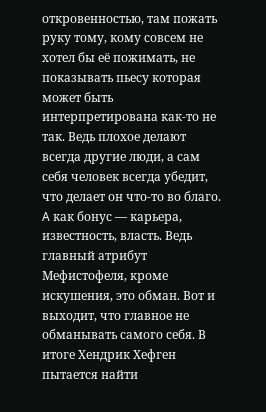откровенностью, там пожать руку тому, кому совсем не хотел бы её пожимать, не показывать пьесу которая может быть интерпретирована как-то не так. Ведь плохое делают всегда другие люди, а сам себя человек всегда убедит, что делает он что-то во благо. A как бонус — карьера, известность, власть. Ведь главный атрибут Мефистофеля, кроме искушения, это обман. Вот и выходит, что главное не обманывать самого себя. В итоге Хендрик Хефген пытается найти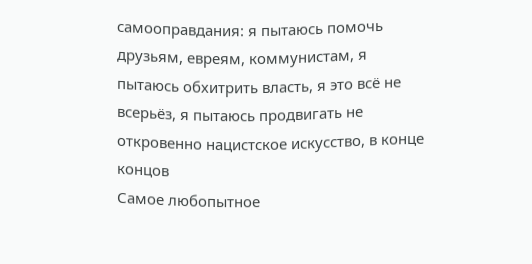самооправдания: я пытаюсь помочь друзьям, евреям, коммунистам, я пытаюсь обхитрить власть, я это всё не всерьёз, я пытаюсь продвигать не откровенно нацистское искусство, в конце концов
Самое любопытное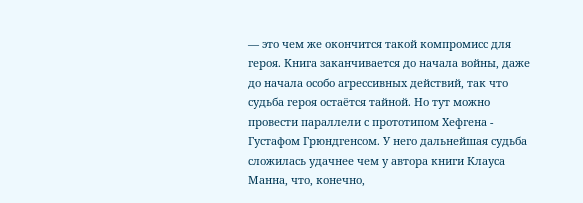— это чем же окончится такой компромисс для героя. Книга заканчивается до начала войны, даже до начала особо агрессивных действий, так что судьба героя остаётся тайной. Но тут можно провести параллели с прототипом Хефгена - Густафом Грюндгенсом. У него дальнейшая судьба сложилась удачнее чем у автора книги Клауса Манна, что, конечно,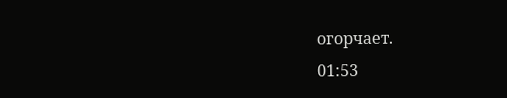огорчает.
01:53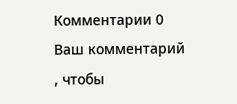Комментарии 0
Ваш комментарий
, чтобы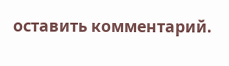оставить комментарий.